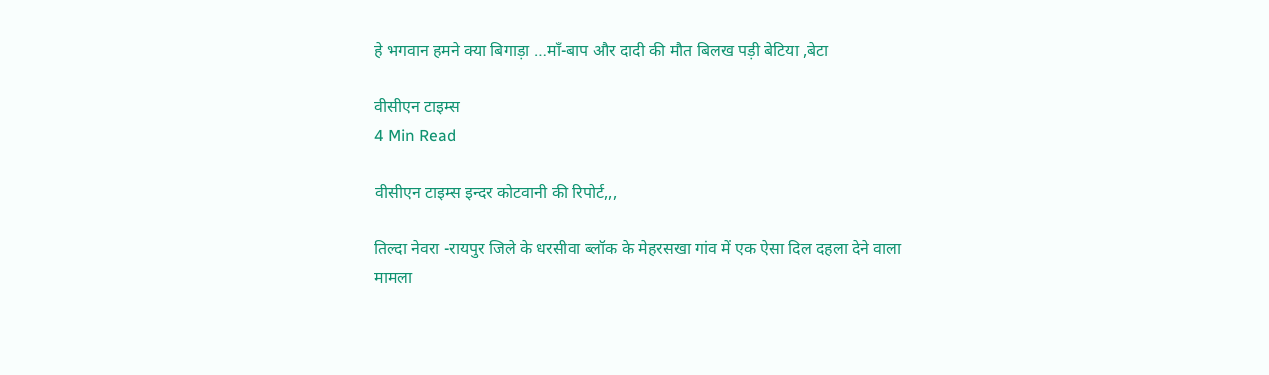हे भगवान हमने क्या बिगाड़ा …माँ-बाप और दादी की मौत बिलख पड़ी बेटिया ,बेटा

वीसीएन टाइम्स
4 Min Read

वीसीएन टाइम्स इन्दर कोटवानी की रिपोर्ट,,,

तिल्दा नेवरा -रायपुर जिले के धरसीवा ब्लॉक के मेहरसखा गांव में एक ऐसा दिल दहला देने वाला मामला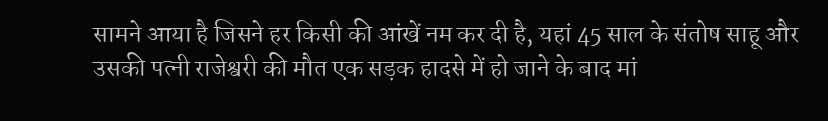सामने आया है जिसने हर किसी की आंखें नम कर दी है, यहां 45 साल के संतोष साहू और उसकी पत्नी राजेश्वरी की मौत एक सड़क हादसे में हो जाने के बाद मां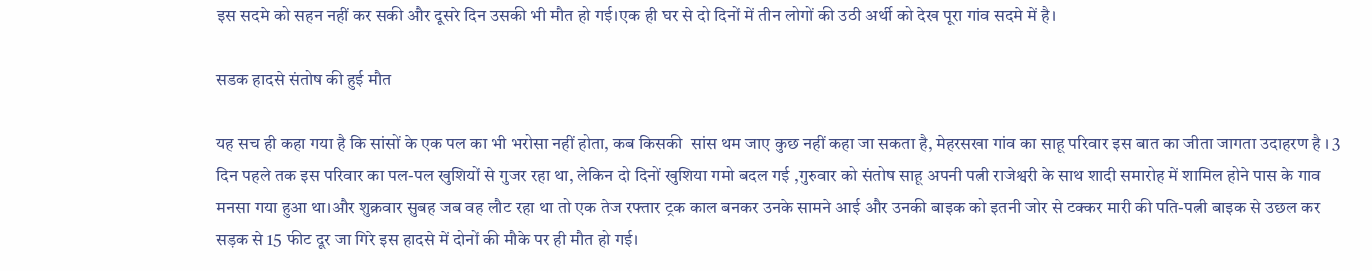इस सदमे को सहन नहीं कर सकी और दूसरे दिन उसकी भी मौत हो गई।एक ही घर से दो दिनों में तीन लोगों की उठी अर्थी को देख पूरा गांव सदमे में है।

सडक हादसे संतोष की हुई मौत

यह सच ही कहा गया है कि सांसों के एक पल का भी भरोसा नहीं होता, कब किसकी  सांस थम जाए कुछ नहीं कहा जा सकता है, मेहरसखा गांव का साहू परिवार इस बात का जीता जागता उदाहरण है । 3 दिन पहले तक इस परिवार का पल-पल खुशियों से गुजर रहा था, लेकिन दो दिनों खुशिया गमो बदल गई ,गुरुवार को संतोष साहू अपनी पत्नी राजेश्वरी के साथ शादी समारोह में शामिल होने पास के गाव मनसा गया हुआ था।और शुक्रवार सुबह जब वह लौट रहा था तो एक तेज रफ्तार ट्रक काल बनकर उनके सामने आई और उनकी बाइक को इतनी जोर से टक्कर मारी की पति-पत्नी बाइक से उछल कर सड़क से 15 फीट दूर जा गिरे इस हादसे में दोनों की मौके पर ही मौत हो गई।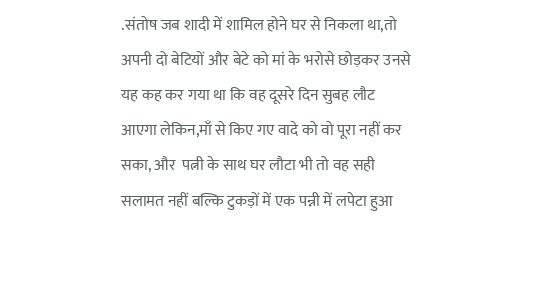.संतोष जब शादी में शामिल होने घर से निकला था,तो अपनी दो बेटियों और बेटे को मां के भरोसे छोड़कर उनसे यह कह कर गया था कि वह दूसरे दिन सुबह लौट आएगा लेकिन,माँ से किए गए वादे को वो पूरा नहीं कर सका, और  पत्नी के साथ घर लौटा भी तो वह सही सलामत नहीं बल्कि टुकड़ों में एक पन्नी में लपेटा हुआ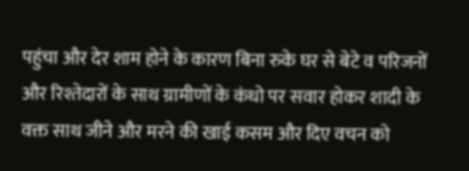पहुंचा और देर शाम होने के कारण बिना रुके घर से बेटे व परिजनों और रिश्तेदारों के साथ ग्रामीणों के कंधो पर सवार होकर शादी के वक्त साथ जीने और मरने की खाई कसम और दिए वचन को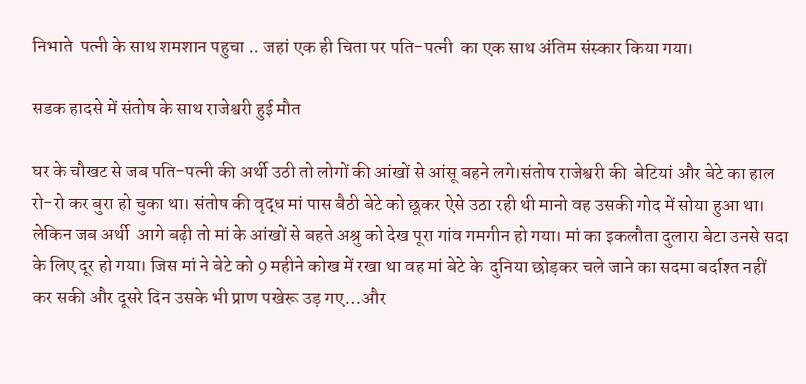निभाते  पत्नी के साथ शमशान पहुचा .. जहां एक ही चिता पर पति-पत्नी  का एक साथ अंतिम संस्कार किया गया।

सडक हादसे में संतोष के साथ राजेश्वरी हुई मौत

घर के चौखट से जब पति-पत्नी की अर्थी उठी तो लोगों की आंखों से आंसू बहने लगे।संतोष राजेश्वरी की  बेटियां और बेटे का हाल रो-रो कर बुरा हो चुका था। संतोष की वृद्ध मां पास बैठी बेटे को छूकर ऐसे उठा रही थी मानो वह उसकी गोद में सोया हुआ था। लेकिन जब अर्थी  आगे बढ़ी तो मां के आंखों से बहते अश्रु को देख पूरा गांव गमगीन हो गया। मां का इकलौता दुलारा बेटा उनसे सदा के लिए दूर हो गया। जिस मां ने बेटे को 9 महीने कोख में रखा था वह मां बेटे के  दुनिया छोड़कर चले जाने का सदमा बर्दाश्त नहीं कर सकी और दूसरे दिन उसके भी प्राण पखेरू उड़ गए…और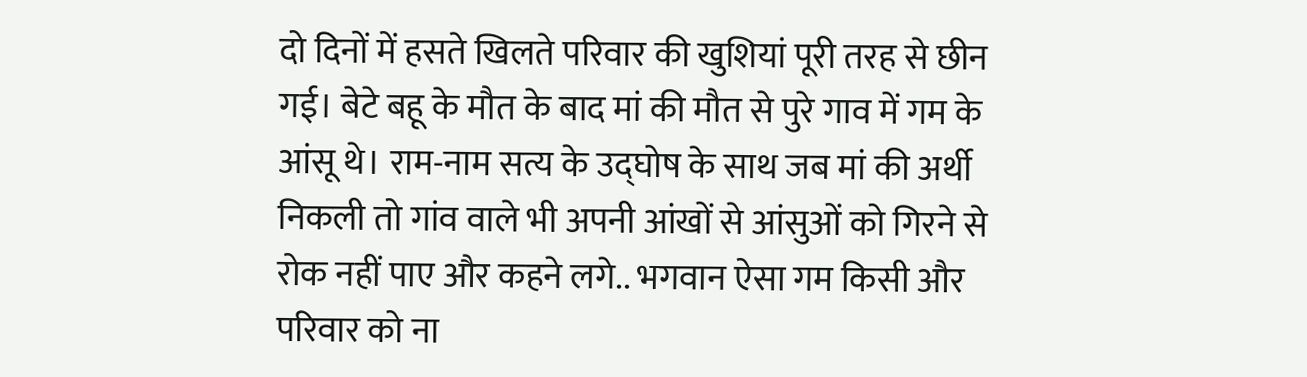दो दिनों में हसते खिलते परिवार की खुशियां पूरी तरह से छीन गई। बेटे बहू के मौत के बाद मां की मौत से पुरे गाव में गम के आंसू थे। राम-नाम सत्य के उद्घोष के साथ जब मां की अर्थी निकली तो गांव वाले भी अपनी आंखों से आंसुओं को गिरने से  रोक नहीं पाए और कहने लगे.. भगवान ऐसा गम किसी और परिवार को ना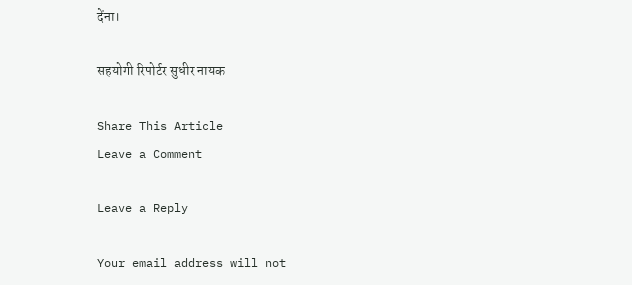देंना।

सहयोगी रिपोर्टर सुधीर नायक

Share This Article
Leave a Comment

Leave a Reply

Your email address will not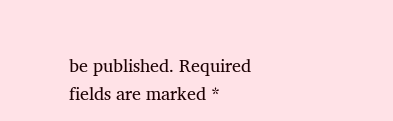be published. Required fields are marked *